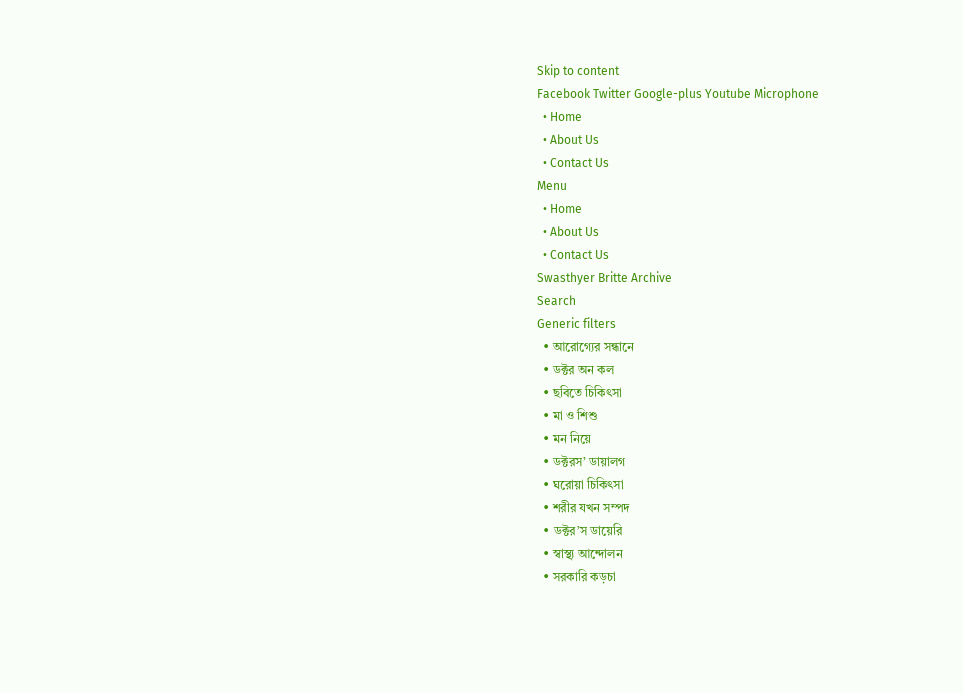Skip to content
Facebook Twitter Google-plus Youtube Microphone
  • Home
  • About Us
  • Contact Us
Menu
  • Home
  • About Us
  • Contact Us
Swasthyer Britte Archive
Search
Generic filters
  • আরোগ্যের সন্ধানে
  • ডক্টর অন কল
  • ছবিতে চিকিৎসা
  • মা ও শিশু
  • মন নিয়ে
  • ডক্টরস’ ডায়ালগ
  • ঘরোয়া চিকিৎসা
  • শরীর যখন সম্পদ
  • ডক্টর’স ডায়েরি
  • স্বাস্থ্য আন্দোলন
  • সরকারি কড়চা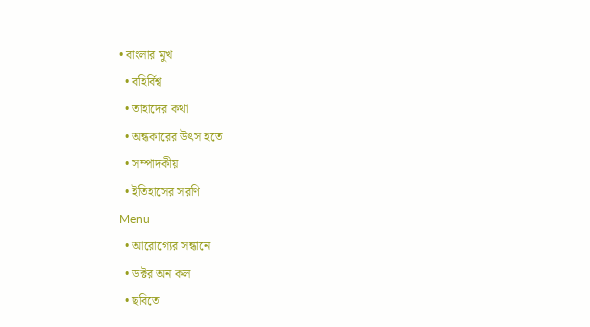• বাংলার মুখ
  • বহির্বিশ্ব
  • তাহাদের কথা
  • অন্ধকারের উৎস হতে
  • সম্পাদকীয়
  • ইতিহাসের সরণি
Menu
  • আরোগ্যের সন্ধানে
  • ডক্টর অন কল
  • ছবিতে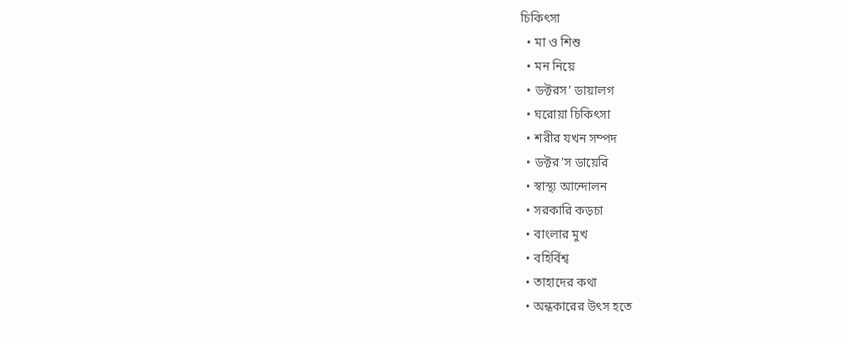চিকিৎসা
  • মা ও শিশু
  • মন নিয়ে
  • ডক্টরস’ ডায়ালগ
  • ঘরোয়া চিকিৎসা
  • শরীর যখন সম্পদ
  • ডক্টর’স ডায়েরি
  • স্বাস্থ্য আন্দোলন
  • সরকারি কড়চা
  • বাংলার মুখ
  • বহির্বিশ্ব
  • তাহাদের কথা
  • অন্ধকারের উৎস হতে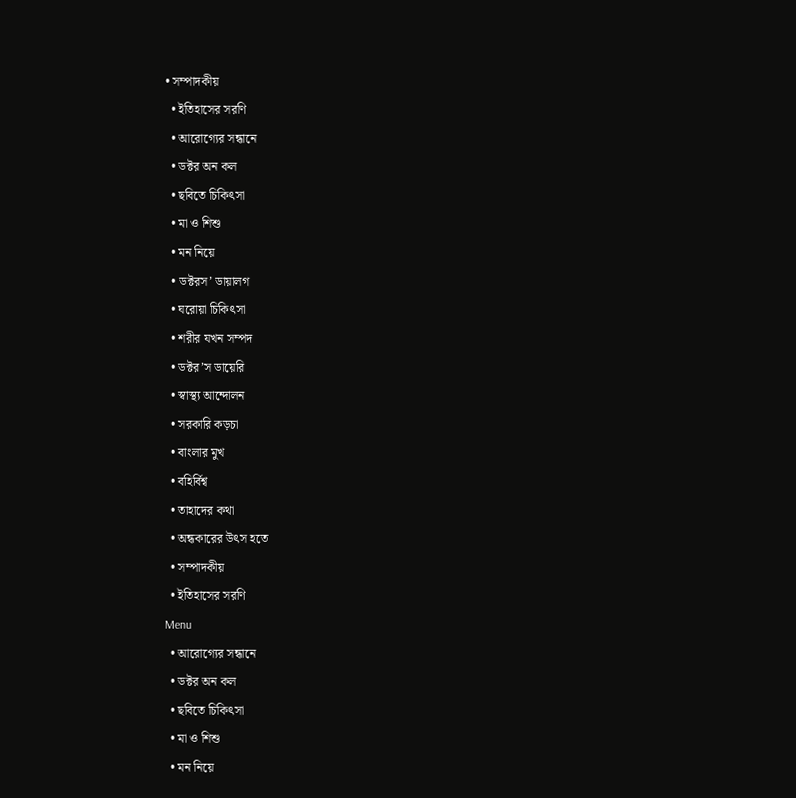• সম্পাদকীয়
  • ইতিহাসের সরণি
  • আরোগ্যের সন্ধানে
  • ডক্টর অন কল
  • ছবিতে চিকিৎসা
  • মা ও শিশু
  • মন নিয়ে
  • ডক্টরস’ ডায়ালগ
  • ঘরোয়া চিকিৎসা
  • শরীর যখন সম্পদ
  • ডক্টর’স ডায়েরি
  • স্বাস্থ্য আন্দোলন
  • সরকারি কড়চা
  • বাংলার মুখ
  • বহির্বিশ্ব
  • তাহাদের কথা
  • অন্ধকারের উৎস হতে
  • সম্পাদকীয়
  • ইতিহাসের সরণি
Menu
  • আরোগ্যের সন্ধানে
  • ডক্টর অন কল
  • ছবিতে চিকিৎসা
  • মা ও শিশু
  • মন নিয়ে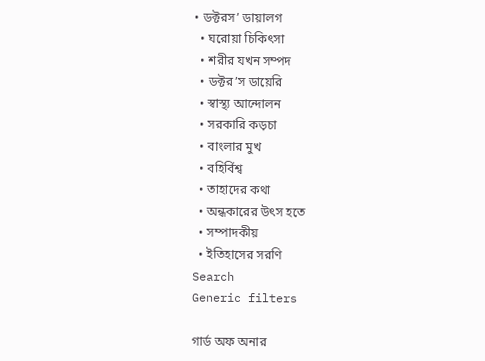• ডক্টরস’ ডায়ালগ
  • ঘরোয়া চিকিৎসা
  • শরীর যখন সম্পদ
  • ডক্টর’স ডায়েরি
  • স্বাস্থ্য আন্দোলন
  • সরকারি কড়চা
  • বাংলার মুখ
  • বহির্বিশ্ব
  • তাহাদের কথা
  • অন্ধকারের উৎস হতে
  • সম্পাদকীয়
  • ইতিহাসের সরণি
Search
Generic filters

গার্ড অফ অনার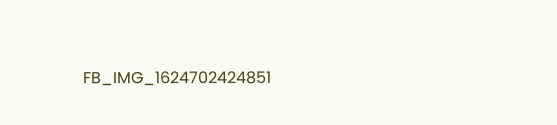FB_IMG_1624702424851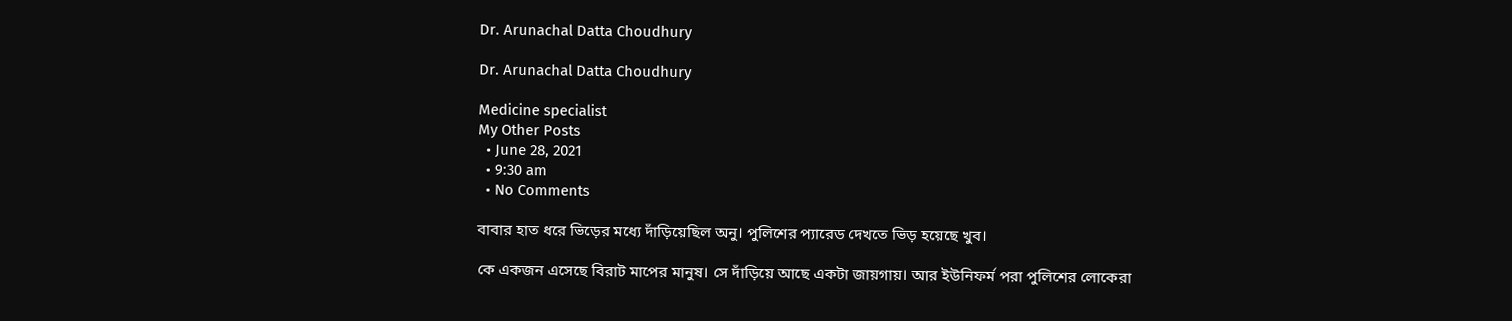Dr. Arunachal Datta Choudhury

Dr. Arunachal Datta Choudhury

Medicine specialist
My Other Posts
  • June 28, 2021
  • 9:30 am
  • No Comments

বাবার হাত ধরে ভিড়ের মধ্যে দাঁড়িয়েছিল অনু। পুলিশের প্যারেড দেখতে ভিড় হয়েছে খুব।

কে একজন এসেছে বিরাট মাপের মানুষ। সে দাঁড়িয়ে আছে একটা জায়গায়। আর ইউনিফর্ম পরা পুলিশের লোকেরা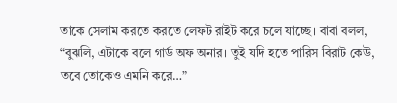তাকে সেলাম করতে করতে লেফট রাইট করে চলে যাচ্ছে। বাবা বলল, “বুঝলি, এটাকে বলে গার্ড অফ অনার। তুই যদি হতে পারিস বিরাট কেউ, তবে তোকেও এমনি করে…”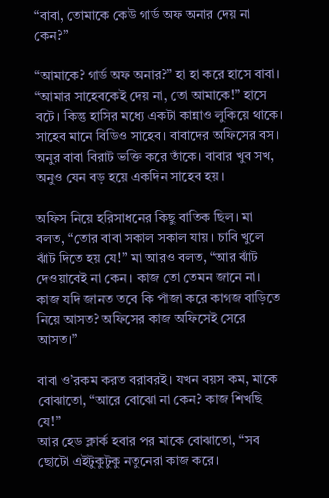“বাবা, তোমাকে কেউ গার্ড অফ অনার দেয় না কেন?”

“আমাকে? গার্ড অফ অনার?” হা হা করে হাসে বাবা।
“আমার সাহেবকেই দেয় না, তো আমাকে!” হাসে বটে। কিন্তু হাসির মধ্যে একটা কান্নাও লুকিয়ে থাকে। সাহেব মানে বিডিও সাহেব। বাবাদের অফিসের বস। অনুর বাবা বিরাট ভক্তি করে তাঁকে। বাবার খুব সখ, অনুও যেন বড় হয়ে একদিন সাহেব হয়।

অফিস নিয়ে হরিসাধনের কিছু বাতিক ছিল। মা বলত, “তোর বাবা সকাল সকাল যায়। চাবি খুলে ঝাঁট দিতে হয় যে!” মা আরও বলত, “আর ঝাঁট দেওয়াবেই না কেন। কাজ তো তেমন জানে না। কাজ যদি জানত তবে কি পাঁজা করে কাগজ বাড়িতে নিয়ে আসত? অফিসের কাজ অফিসেই সেরে আসত।”

বাবা ও’রকম করত বরাবরই। যখন বয়স কম, মাকে বোঝাতো, “আরে বোঝো না কেন? কাজ শিখছি যে!”
আর হেড ক্লার্ক হবার পর মাকে বোঝাতো, “সব ছোটো এইটুকুটুকু নতুনেরা কাজ করে।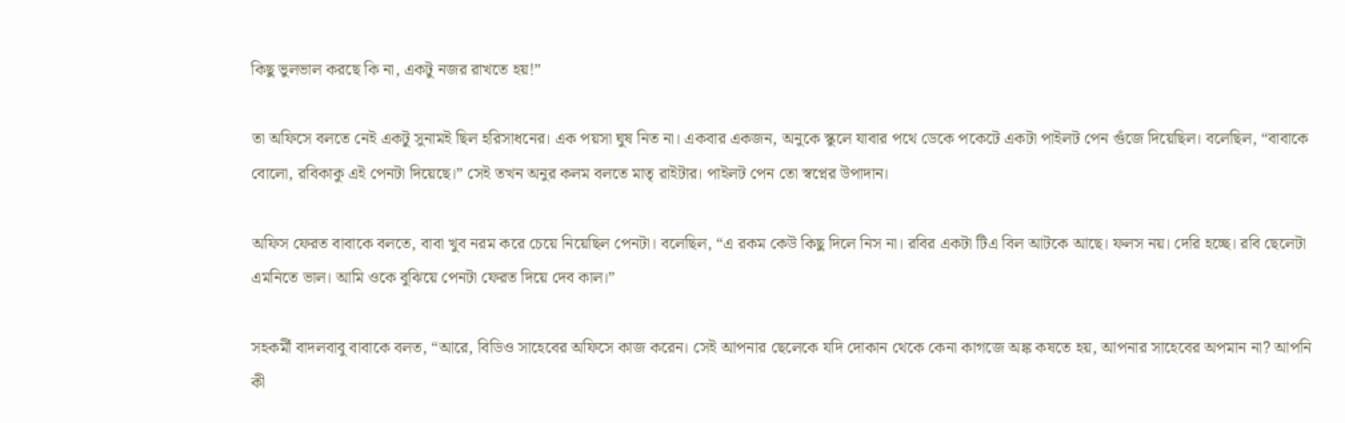কিছু ভুলভাল করছে কি না, একটু নজর রাখতে হয়!”

তা অফিসে বলতে নেই একটু সুনামই ছিল হরিসাধনের। এক পয়সা ঘুষ নিত না। একবার একজন, অনুকে স্কুলে যাবার পথে ডেকে পকেটে একটা পাইলট পেন গুঁজে দিয়েছিল। বলেছিল, “বাবাকে বোলো, রবিকাকু এই পেনটা দিয়েছে।” সেই তখন অনুর কলম বলতে মাতৃ রাইটার। পাইলট পেন তো স্বপ্নের উপাদান।

অফিস ফেরত বাবাকে বলতে, বাবা খুব নরম করে চেয়ে নিয়েছিল পেনটা। বলেছিল, “এ রকম কেউ কিছু দিলে নিস না। রবির একটা টিএ বিল আটকে আছে। ফলস নয়। দেরি হচ্ছে। রবি ছেলেটা এমনিতে ভাল। আমি ওকে বুঝিয়ে পেনটা ফেরত দিয়ে দেব কাল।”

সহকর্মী বাদলবাবু বাবাকে বলত, “আরে, বিডিও সাহেবের অফিসে কাজ করেন। সেই আপনার ছেলেকে যদি দোকান থেকে কেনা কাগজে অঙ্ক কষতে হয়, আপনার সাহেবের অপমান না? আপনি কী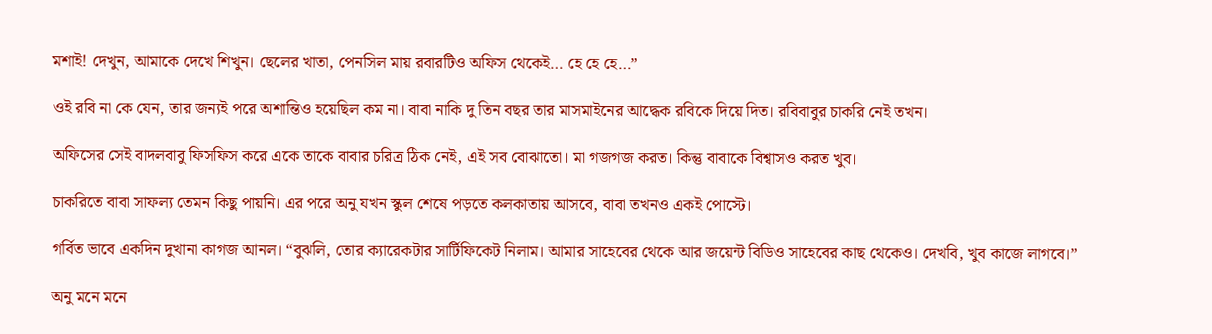মশাই! দেখুন, আমাকে দেখে শিখুন। ছেলের খাতা, পেনসিল মায় রবারটিও অফিস থেকেই… হে হে হে…”

ওই রবি না কে যেন, তার জন্যই পরে অশান্তিও হয়েছিল কম না। বাবা নাকি দু তিন বছর তার মাসমাইনের আদ্ধেক রবিকে দিয়ে দিত। রবিবাবুর চাকরি নেই তখন।

অফিসের সেই বাদলবাবু ফিসফিস করে একে তাকে বাবার চরিত্র ঠিক নেই, এই সব বোঝাতো। মা গজগজ করত। কিন্তু বাবাকে বিশ্বাসও করত খুব।

চাকরিতে বাবা সাফল্য তেমন কিছু পায়নি। এর পরে অনু যখন স্কুল শেষে পড়তে কলকাতায় আসবে, বাবা তখনও একই পোস্টে।

গর্বিত ভাবে একদিন দুখানা কাগজ আনল। “বুঝলি, তোর ক্যারেকটার সার্টিফিকেট নিলাম। আমার সাহেবের থেকে আর জয়েন্ট বিডিও সাহেবের কাছ থেকেও। দেখবি, খুব কাজে লাগবে।”

অনু মনে মনে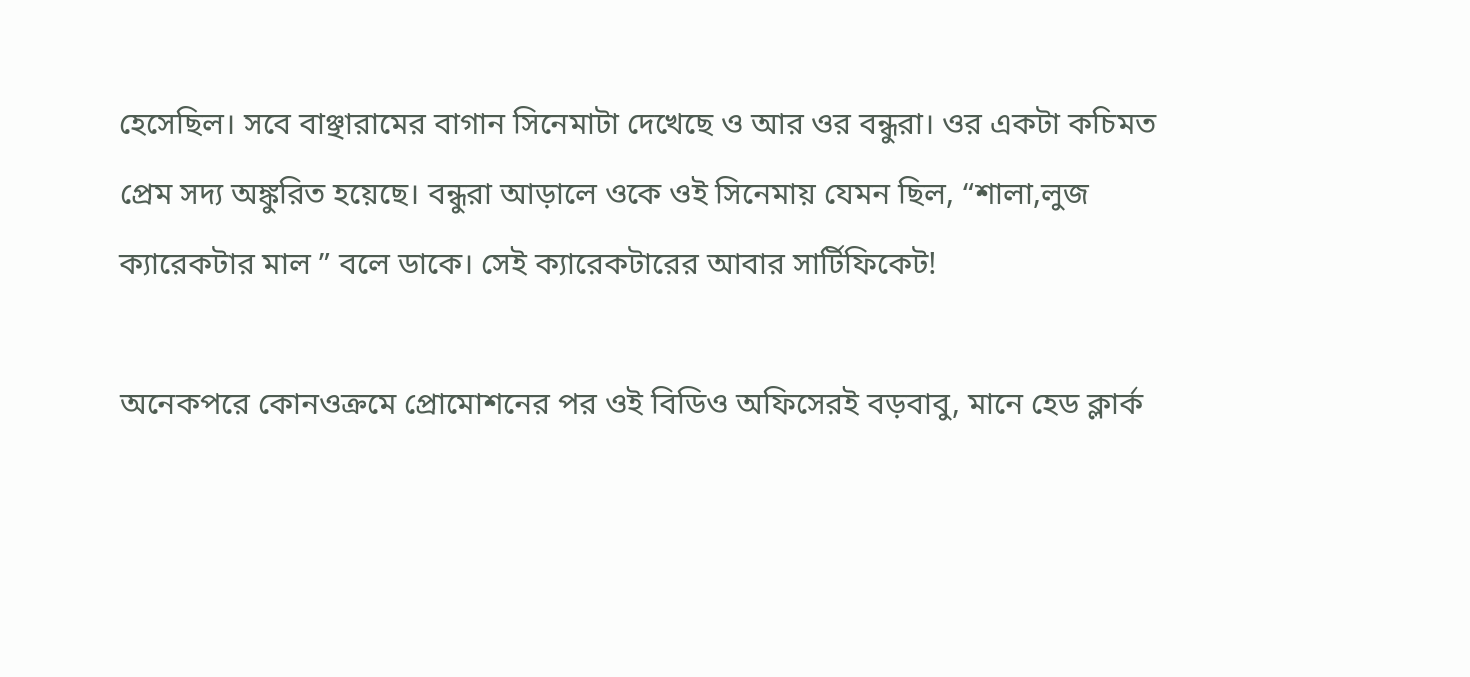হেসেছিল। সবে বাঞ্ছারামের বাগান সিনেমাটা দেখেছে ও আর ওর বন্ধুরা। ওর একটা কচিমত প্রেম সদ্য অঙ্কুরিত হয়েছে। বন্ধুরা আড়ালে ওকে ওই সিনেমায় যেমন ছিল, “শালা,লুজ ক্যারেকটার মাল ” বলে ডাকে। সেই ক্যারেকটারের আবার সার্টিফিকেট!

অনেকপরে কোনওক্রমে প্রোমোশনের পর ওই বিডিও অফিসেরই বড়বাবু, মানে হেড ক্লার্ক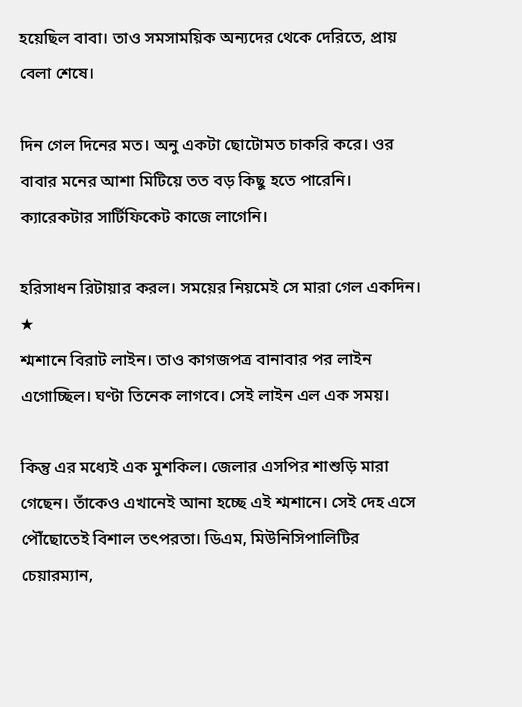হয়েছিল বাবা। তাও সমসাময়িক অন্যদের থেকে দেরিতে, প্রায় বেলা শেষে।

দিন গেল দিনের মত। অনু একটা ছোটোমত চাকরি করে। ওর বাবার মনের আশা মিটিয়ে তত বড় কিছু হতে পারেনি। ক্যারেকটার সার্টিফিকেট কাজে লাগেনি।

হরিসাধন রিটায়ার করল। সময়ের নিয়মেই সে মারা গেল একদিন।
★
শ্মশানে বিরাট লাইন। তাও কাগজপত্র বানাবার পর লাইন এগোচ্ছিল। ঘণ্টা তিনেক লাগবে। সেই লাইন এল এক সময়।

কিন্তু এর মধ্যেই এক মুশকিল। জেলার এসপির শাশুড়ি মারা গেছেন। তাঁকেও এখানেই আনা হচ্ছে এই শ্মশানে। সেই দেহ এসে পৌঁছোতেই বিশাল তৎপরতা। ডিএম, মিউনিসিপালিটির চেয়ারম্যান,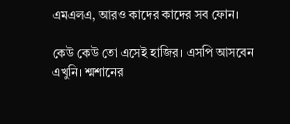এমএলএ, আরও কাদের কাদের সব ফোন।

কেউ কেউ তো এসেই হাজির। এসপি আসবেন এখুনি। শ্মশানের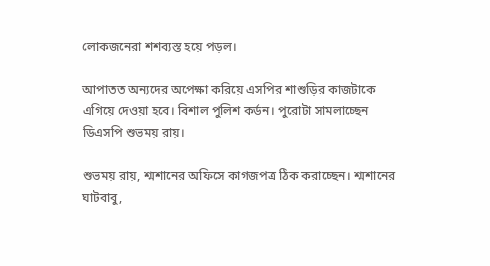লোকজনেরা শশব্যস্ত হয়ে পড়ল।

আপাতত অন্যদের অপেক্ষা করিয়ে এসপির শাশুড়ির কাজটাকে এগিয়ে দেওয়া হবে। বিশাল পুলিশ কর্ডন। পুরোটা সামলাচ্ছেন ডিএসপি শুভময় রায়।

শুভময় রায়, শ্মশানের অফিসে কাগজপত্র ঠিক করাচ্ছেন। শ্মশানের ঘাটবাবু,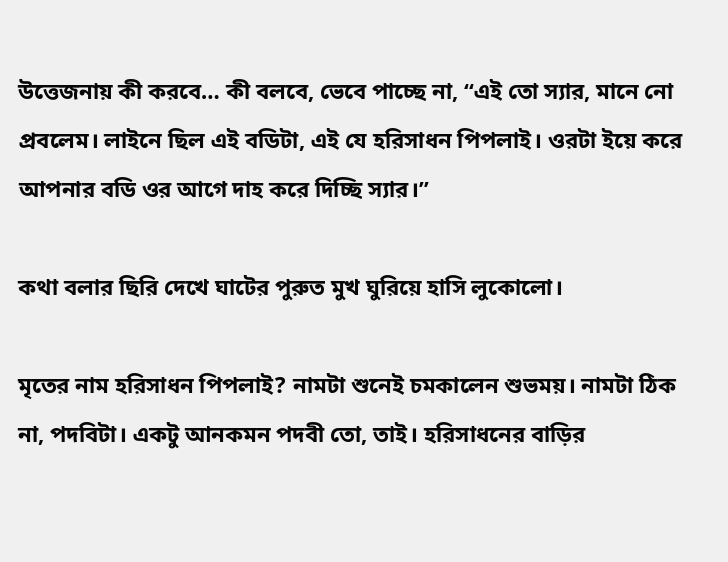উত্তেজনায় কী করবে… কী বলবে, ভেবে পাচ্ছে না, “এই তো স্যার, মানে নো প্রবলেম। লাইনে ছিল এই বডিটা, এই যে হরিসাধন পিপলাই। ওরটা ইয়ে করে আপনার বডি ওর আগে দাহ করে দিচ্ছি স্যার।”

কথা বলার ছিরি দেখে ঘাটের পুরুত মুখ ঘুরিয়ে হাসি লুকোলো।

মৃতের নাম হরিসাধন পিপলাই? নামটা শুনেই চমকালেন শুভময়। নামটা ঠিক না, পদবিটা। একটু আনকমন পদবী তো, তাই। হরিসাধনের বাড়ির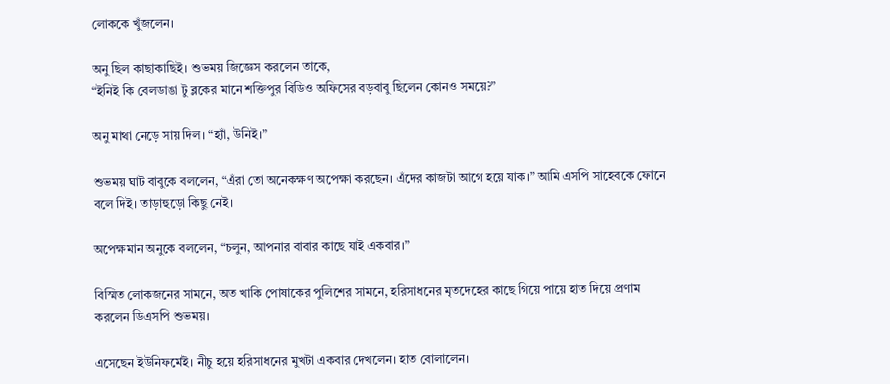লোককে খুঁজলেন।

অনু ছিল কাছাকাছিই। শুভময় জিজ্ঞেস করলেন তাকে,
“ইনিই কি বেলডাঙা টু ব্লকের মানে শক্তিপুর বিডিও অফিসের বড়বাবু ছিলেন কোনও সময়ে?”

অনু মাথা নেড়ে সায় দিল। “হ্যাঁ, উনিই।”

শুভময় ঘাট বাবুকে বললেন, “এঁরা তো অনেকক্ষণ অপেক্ষা করছেন। এঁদের কাজটা আগে হয়ে যাক।” আমি এসপি সাহেবকে ফোনে বলে দিই। তাড়াহুড়ো কিছু নেই।

অপেক্ষমান অনুকে বললেন, “চলুন, আপনার বাবার কাছে যাই একবার।”

বিস্মিত লোকজনের সামনে, অত খাকি পোষাকের পুলিশের সামনে, হরিসাধনের মৃতদেহের কাছে গিয়ে পায়ে হাত দিয়ে প্রণাম করলেন ডিএসপি শুভময়।

এসেছেন ইউনিফর্মেই। নীচু হয়ে হরিসাধনের মুখটা একবার দেখলেন। হাত বোলালেন।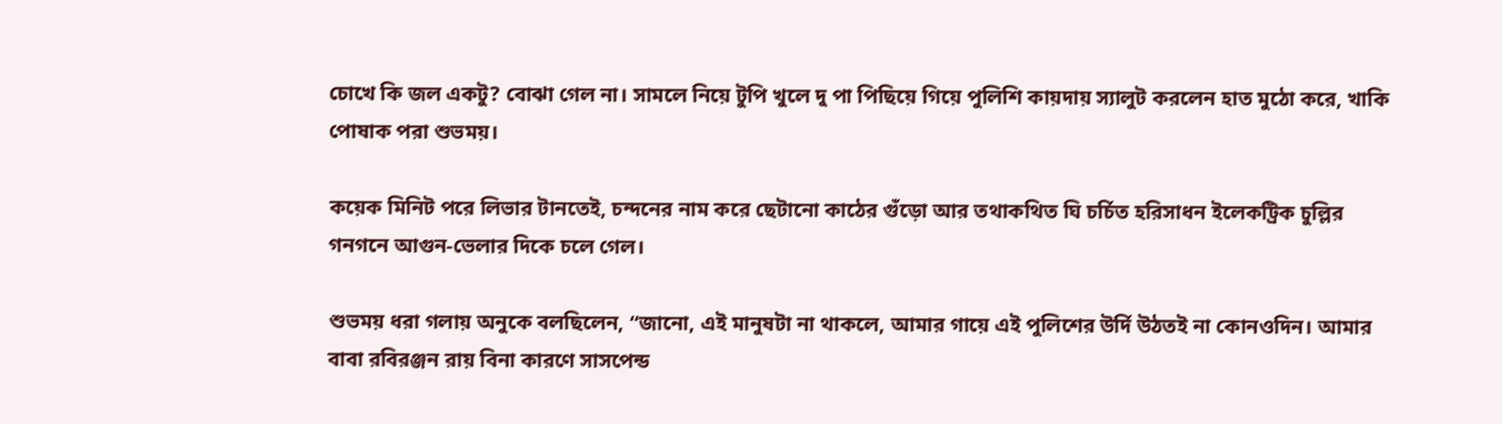চোখে কি জল একটু? বোঝা গেল না। সামলে নিয়ে টুপি খুলে দু পা পিছিয়ে গিয়ে পুলিশি কায়দায় স্যালুট করলেন হাত মুঠো করে, খাকি পোষাক পরা শুভময়।

কয়েক মিনিট পরে লিভার টানতেই, চন্দনের নাম করে ছেটানো কাঠের গুঁড়ো আর তথাকথিত ঘি চর্চিত হরিসাধন ইলেকট্রিক চুল্লির গনগনে আগুন-ভেলার দিকে চলে গেল।

শুভময় ধরা গলায় অনুকে বলছিলেন, “জানো, এই মানুষটা না থাকলে, আমার গায়ে এই পুলিশের উর্দি উঠতই না কোনওদিন। আমার বাবা রবিরঞ্জন রায় বিনা কারণে সাসপেন্ড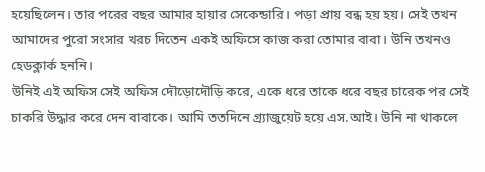হয়েছিলেন। তার পরের বছর আমার হায়ার সেকেন্ডারি। পড়া প্রায় বন্ধ হয় হয়। সেই তখন আমাদের পুরো সংসার খরচ দিতেন একই অফিসে কাজ করা তোমার বাবা। উনি তখনও হেডক্লার্ক হননি।
উনিই এই অফিস সেই অফিস দৌড়োদৌড়ি করে, একে ধরে তাকে ধরে বছর চারেক পর সেই চাকরি উদ্ধার করে দেন বাবাকে। আমি ততদিনে গ্র‍্যাজুয়েট হয়ে এস.আই। উনি না থাকলে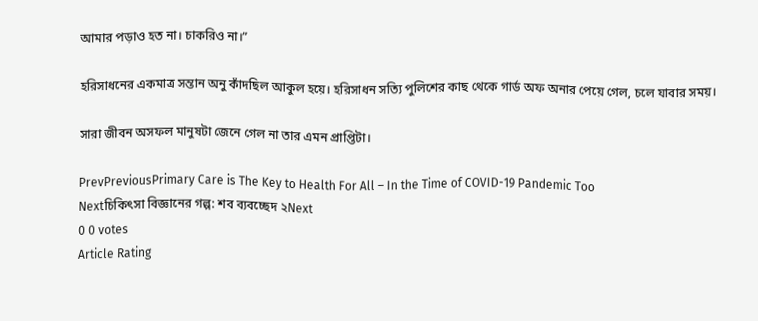আমার পড়াও হত না। চাকরিও না।”

হরিসাধনের একমাত্র সন্তান অনু কাঁদছিল আকুল হয়ে। হরিসাধন সত্যি পুলিশের কাছ থেকে গার্ড অফ অনার পেয়ে গেল, চলে যাবার সময়।

সারা জীবন অসফল মানুষটা জেনে গেল না তার এমন প্রাপ্তিটা।

PrevPreviousPrimary Care is The Key to Health For All – In the Time of COVID-19 Pandemic Too
Nextচিকিৎসা বিজ্ঞানের গল্প: শব ব্যবচ্ছেদ ২Next
0 0 votes
Article Rating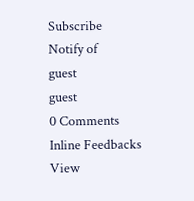Subscribe
Notify of
guest
guest
0 Comments
Inline Feedbacks
View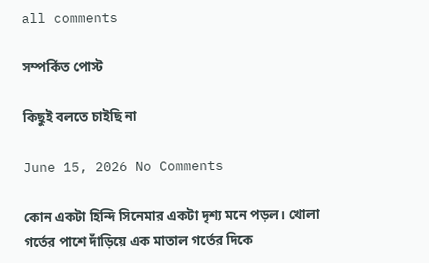all comments

সম্পর্কিত পোস্ট

কিছুই বলতে চাইছি না

June 15, 2026 No Comments

কোন একটা হিন্দি সিনেমার একটা দৃশ্য মনে পড়ল। খোলা গর্তের পাশে দাঁড়িয়ে এক মাতাল গর্তের দিকে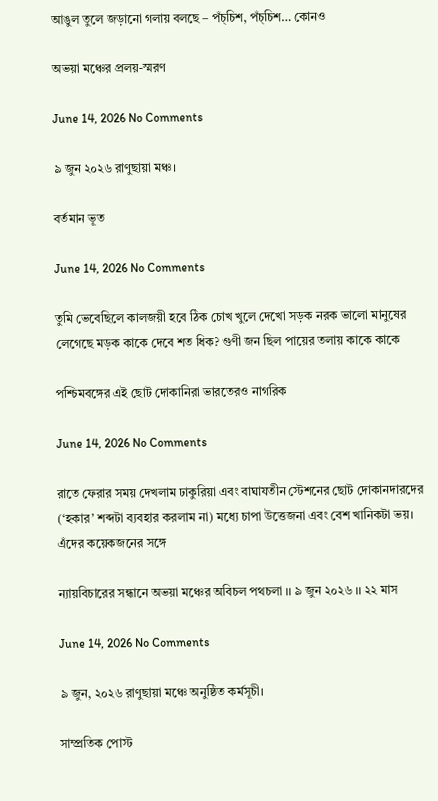আঙুল তুলে জড়ানো গলায় বলছে – পঁচ্‌চিশ, পঁচ্‌চিশ… কোনও

অভয়া মঞ্চের প্রলয়-স্মরণ

June 14, 2026 No Comments

৯ জুন ২০২৬ রাণুছায়া মঞ্চ।

বর্তমান ভূত

June 14, 2026 No Comments

তুমি ভেবেছিলে কালজয়ী হবে ঠিক চোখ খুলে দেখো সড়ক নরক ভালো মানুষের লেগেছে মড়ক কাকে দেবে শত ধিক? গুণী জন ছিল পায়ের তলায় কাকে কাকে

পশ্চিমবঙ্গের এই ছোট দোকানিরা ভারতেরও নাগরিক

June 14, 2026 No Comments

রাতে ফেরার সময় দেখলাম ঢাকুরিয়া এবং বাঘাযতীন স্টেশনের ছোট দোকানদারদের (‘হকার’ শব্দটা ব্যবহার করলাম না) মধ্যে চাপা উত্তেজনা এবং বেশ খানিকটা ভয়। এঁদের কয়েকজনের সঙ্গে

ন্যায়বিচারের সন্ধানে অভয়া মঞ্চের অবিচল পথচলা ।। ৯ জুন ২০২৬ ।। ২২ মাস

June 14, 2026 No Comments

৯ জুন, ২০২৬ রাণুছায়া মঞ্চে অনুষ্ঠিত কর্মসূচী।

সাম্প্রতিক পোস্ট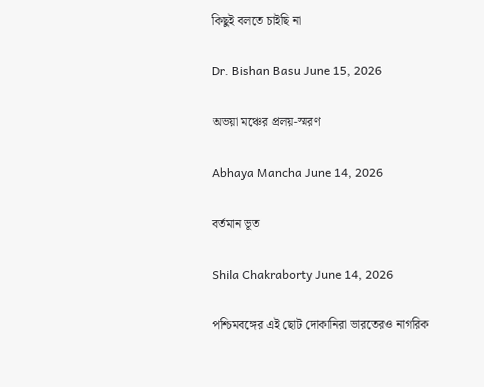কিছুই বলতে চাইছি না

Dr. Bishan Basu June 15, 2026

অভয়া মঞ্চের প্রলয়-স্মরণ

Abhaya Mancha June 14, 2026

বর্তমান ভূত

Shila Chakraborty June 14, 2026

পশ্চিমবঙ্গের এই ছোট দোকানিরা ভারতেরও নাগরিক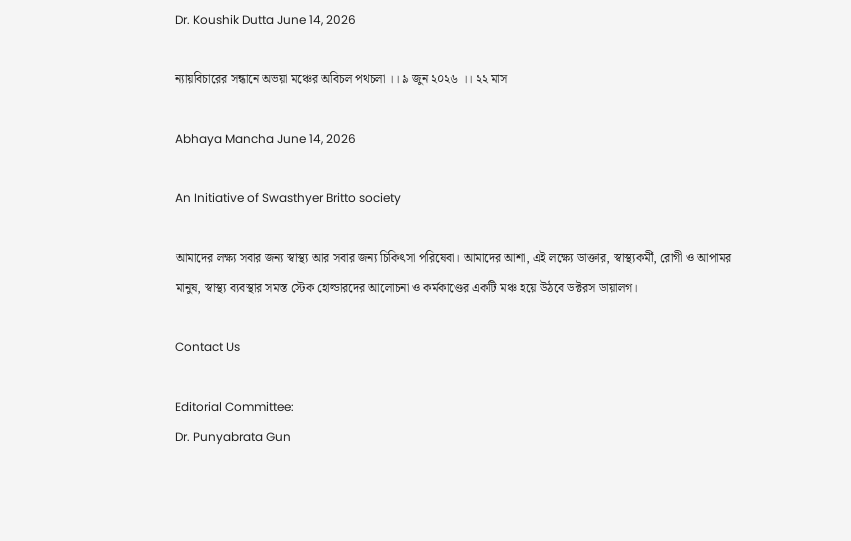Dr. Koushik Dutta June 14, 2026

ন্যায়বিচারের সন্ধানে অভয়া মঞ্চের অবিচল পথচলা ।। ৯ জুন ২০২৬ ।। ২২ মাস

Abhaya Mancha June 14, 2026

An Initiative of Swasthyer Britto society

আমাদের লক্ষ্য সবার জন্য স্বাস্থ্য আর সবার জন্য চিকিৎসা পরিষেবা। আমাদের আশা, এই লক্ষ্যে ডাক্তার, স্বাস্থ্যকর্মী, রোগী ও আপামর মানুষ, স্বাস্থ্য ব্যবস্থার সমস্ত স্টেক হোল্ডারদের আলোচনা ও কর্মকাণ্ডের একটি মঞ্চ হয়ে উঠবে ডক্টরস ডায়ালগ।

Contact Us

Editorial Committee:
Dr. Punyabrata Gun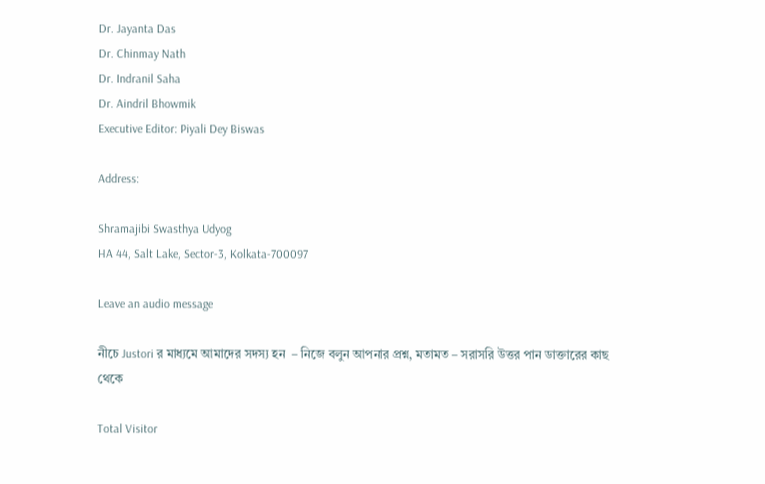Dr. Jayanta Das
Dr. Chinmay Nath
Dr. Indranil Saha
Dr. Aindril Bhowmik
Executive Editor: Piyali Dey Biswas

Address:

Shramajibi Swasthya Udyog
HA 44, Salt Lake, Sector-3, Kolkata-700097

Leave an audio message

নীচে Justori র মাধ্যমে আমাদের সদস্য হন  – নিজে বলুন আপনার প্রশ্ন, মতামত – সরাসরি উত্তর পান ডাক্তারের কাছ থেকে

Total Visitor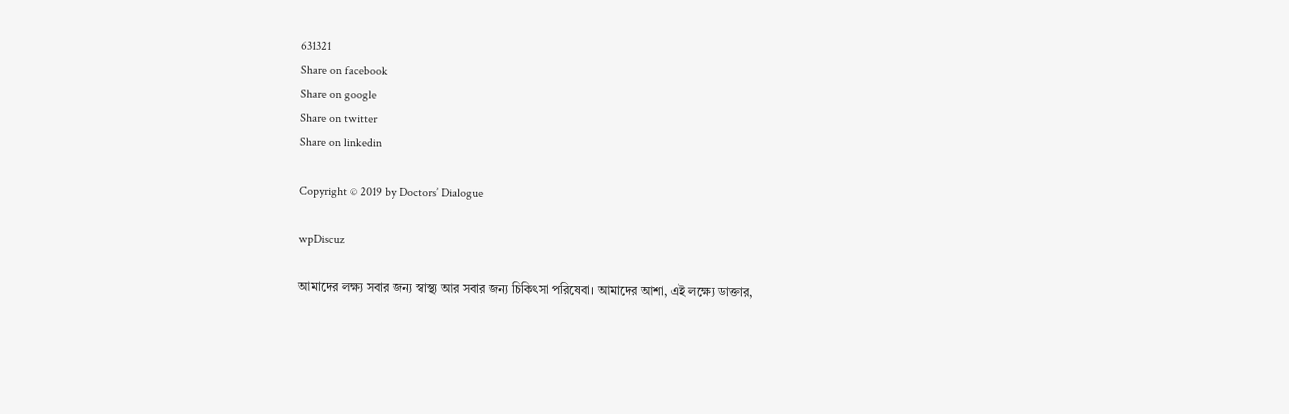631321
Share on facebook
Share on google
Share on twitter
Share on linkedin

Copyright © 2019 by Doctors’ Dialogue

wpDiscuz

আমাদের লক্ষ্য সবার জন্য স্বাস্থ্য আর সবার জন্য চিকিৎসা পরিষেবা। আমাদের আশা, এই লক্ষ্যে ডাক্তার,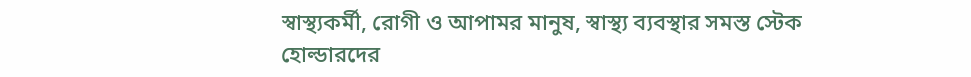স্বাস্থ্যকর্মী, রোগী ও আপামর মানুষ, স্বাস্থ্য ব্যবস্থার সমস্ত স্টেক হোল্ডারদের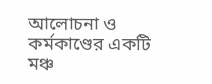আলোচনা ও কর্মকাণ্ডের একটি মঞ্চ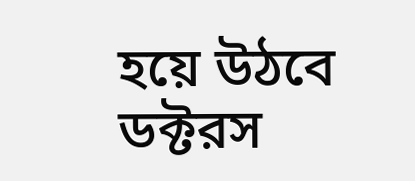হয়ে উঠবে ডক্টরস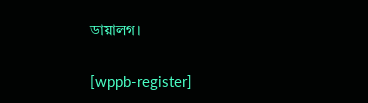ডায়ালগ।

[wppb-register]